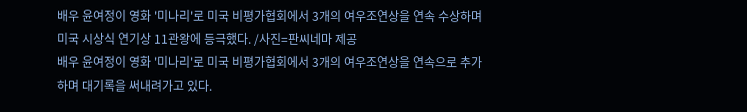배우 윤여정이 영화 '미나리'로 미국 비평가협회에서 3개의 여우조연상을 연속 수상하며 미국 시상식 연기상 11관왕에 등극했다. /사진=판씨네마 제공
배우 윤여정이 영화 '미나리'로 미국 비평가협회에서 3개의 여우조연상을 연속으로 추가하며 대기록을 써내려가고 있다.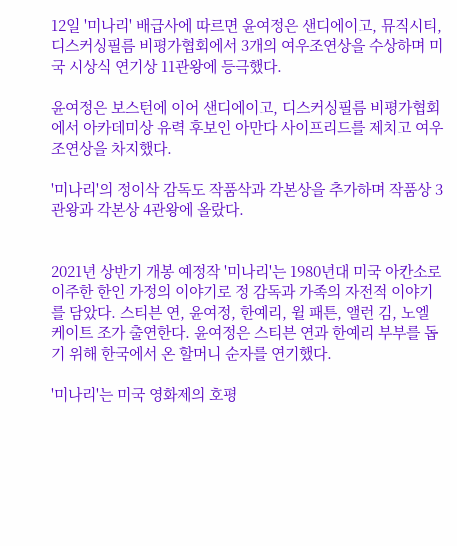12일 '미나리' 배급사에 따르면 윤여정은 샌디에이고, 뮤직시티, 디스커싱필름 비평가협회에서 3개의 여우조연상을 수상하며 미국 시상식 연기상 11관왕에 등극했다.

윤여정은 보스턴에 이어 샌디에이고, 디스커싱필름 비평가협회에서 아카데미상 유력 후보인 아만다 사이프리드를 제치고 여우조연상을 차지했다.

'미나리'의 정이삭 감독도 작품삭과 각본상을 추가하며 작품상 3관왕과 각본상 4관왕에 올랐다.


2021년 상반기 개봉 예정작 '미나리'는 1980년대 미국 아칸소로 이주한 한인 가정의 이야기로 정 감독과 가족의 자전적 이야기를 담았다. 스티븐 연, 윤여정, 한예리, 윌 패튼, 앨런 김, 노엘 케이트 조가 출연한다. 윤여정은 스티븐 연과 한예리 부부를 돕기 위해 한국에서 온 할머니 순자를 연기했다.

'미나리'는 미국 영화제의 호평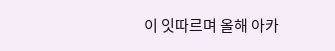이 잇따르며 올해 아카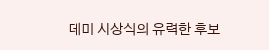데미 시상식의 유력한 후보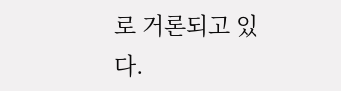로 거론되고 있다.